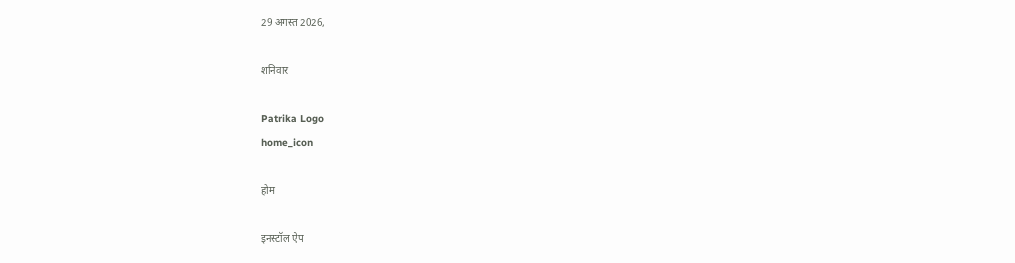29 अगस्त 2026,

शनिवार

Patrika Logo
home_icon

होम

इनस्टॉल ऐप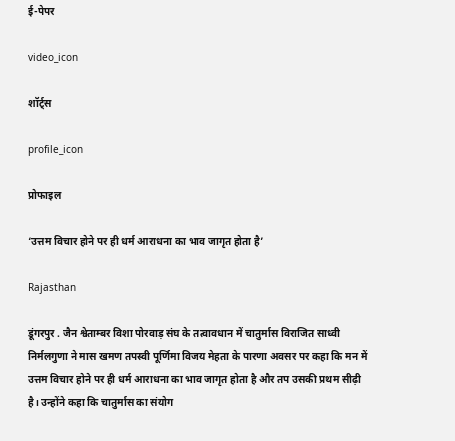ई-पेपर

video_icon

शॉर्ट्स

profile_icon

प्रोफाइल

‘उत्तम विचार होने पर ही धर्म आराधना का भाव जागृत होता है’

Rajasthan

डूंगरपुर . जैन श्वेताम्बर विशा पोरवाड़ संघ के तत्वावधान में चातुर्मास विराजित साध्वी निर्मलगुणा ने मास खमण तपस्वी पूर्णिमा विजय मेहता के पारणा अवसर पर कहा कि मन में उत्तम विचार होने पर ही धर्म आराधना का भाव जागृत होता है और तप उसकी प्रथम सीढ़ी है। उन्होंने कहा कि चातुर्मास का संयोग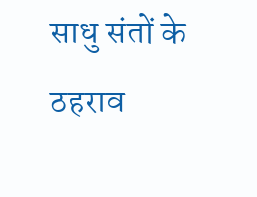साधु संतों के ठहराव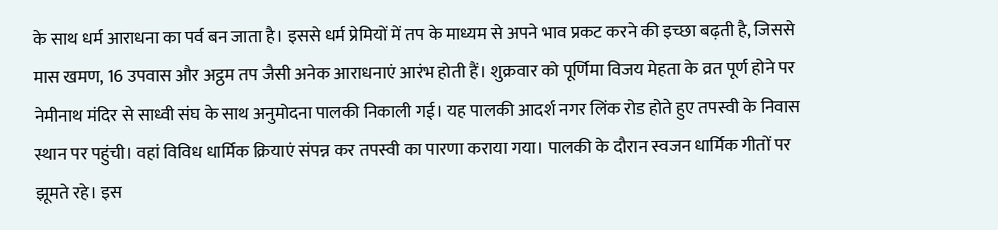के साथ धर्म आराधना का पर्व बन जाता है। इससे धर्म प्रेमियों में तप के माध्यम से अपने भाव प्रकट करने की इच्छा बढ़ती है, जिससे मास खमण, 16 उपवास और अट्ठम तप जैसी अनेक आराधनाएं आरंभ होती हैं। शुक्रवार को पूर्णिमा विजय मेहता के व्रत पूर्ण होने पर नेमीनाथ मंदिर से साध्वी संघ के साथ अनुमोदना पालकी निकाली गई। यह पालकी आदर्श नगर लिंक रोड होते हुए तपस्वी के निवास स्थान पर पहुंची। वहां विविध धार्मिक क्रियाएं संपन्न कर तपस्वी का पारणा कराया गया। पालकी के दौरान स्वजन धार्मिक गीतों पर झूमते रहे। इस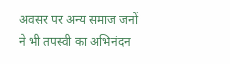अवसर पर अन्य समाज जनों ने भी तपस्वी का अभिनंदन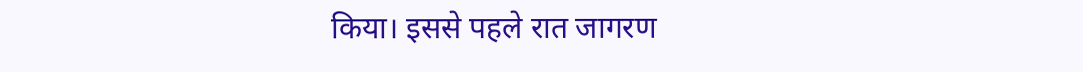किया। इससे पहले रात जागरण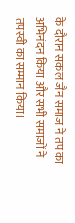के दौरान सकल जैन समाज ने तप का अभिनंदन किया और सभी समाजों ने तपस्वी का सम्मान किया।